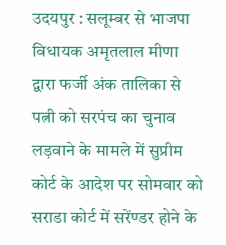उदयपुर : सलूम्बर से भाजपा विधायक अमृतलाल मीणा द्वारा फर्जी अंक तालिका से पत्नी को सरपंच का चुनाव लड़वाने के मामले में सुप्रीम कोर्ट के आदेश पर सोमवार को सराडा कोर्ट में सरेंण्डर होने के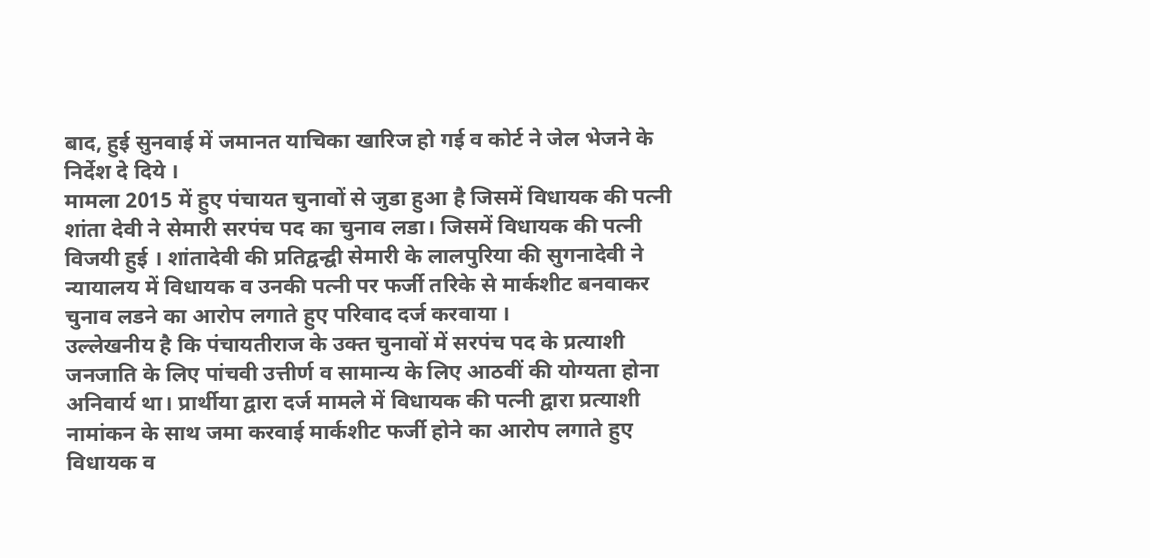बाद, हुई सुनवाई में जमानत याचिका खारिज हो गई व कोर्ट ने जेल भेजने के निर्देश दे दिये ।
मामला 2015 में हुए पंचायत चुनावों से जुडा हुआ है जिसमें विधायक की पत्नी शांता देवी ने सेमारी सरपंच पद का चुनाव लडा। जिसमें विधायक की पत्नी विजयी हुई । शांतादेवी की प्रतिद्वन्द्वी सेमारी के लालपुरिया की सुगनादेवी ने न्यायालय में विधायक व उनकी पत्नी पर फर्जी तरिके से मार्कशीट बनवाकर चुनाव लडने का आरोप लगाते हुए परिवाद दर्ज करवाया ।
उल्लेखनीय है कि पंचायतीराज के उक्त चुनावों में सरपंच पद के प्रत्याशी जनजाति के लिए पांचवी उत्तीर्ण व सामान्य के लिए आठवीं की योग्यता होना अनिवार्य था। प्रार्थीया द्वारा दर्ज मामले में विधायक की पत्नी द्वारा प्रत्याशी नामांकन के साथ जमा करवाई मार्कशीट फर्जी होने का आरोप लगाते हुए विधायक व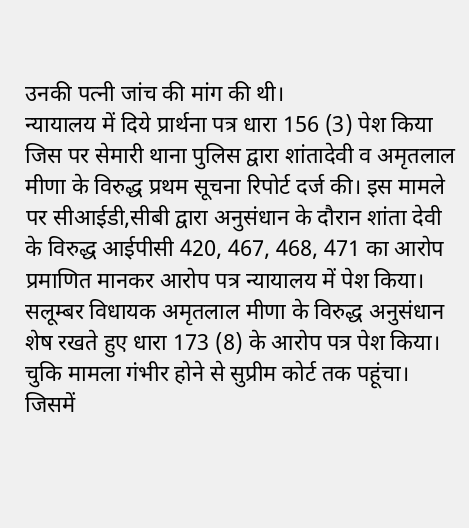उनकी पत्नी जांच की मांग की थी।
न्यायालय में दिये प्रार्थना पत्र धारा 156 (3) पेश किया जिस पर सेमारी थाना पुलिस द्वारा शांतादेवी व अमृतलाल मीणा के विरुद्ध प्रथम सूचना रिपोर्ट दर्ज की। इस मामले पर सीआईडी,सीबी द्वारा अनुसंधान के दौरान शांता देवी के विरुद्ध आईपीसी 420, 467, 468, 471 का आरोप प्रमाणित मानकर आरोप पत्र न्यायालय में पेश किया।
सलूम्बर विधायक अमृतलाल मीणा के विरुद्ध अनुसंधान शेष रखते हुए धारा 173 (8) के आरोप पत्र पेश किया। चुकि मामला गंभीर होने से सुप्रीम कोर्ट तक पहूंचा। जिसमें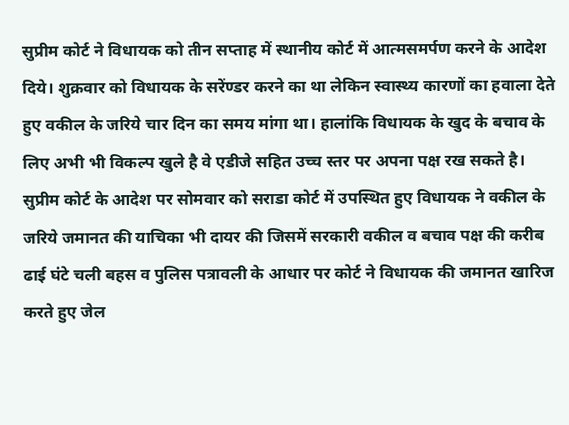सुप्रीम कोर्ट ने विधायक को तीन सप्ताह में स्थानीय कोर्ट में आत्मसमर्पण करने के आदेश दिये। शुक्रवार को विधायक के सरेंण्डर करने का था लेकिन स्वास्थ्य कारणों का हवाला देते हुए वकील के जरिये चार दिन का समय मांगा था। हालांकि विधायक के खुद के बचाव के लिए अभी भी विकल्प खुले है वे एडीजे सहित उच्च स्तर पर अपना पक्ष रख सकते है।
सुप्रीम कोर्ट के आदेश पर सोमवार को सराडा कोर्ट में उपस्थित हुए विधायक ने वकील के जरिये जमानत की याचिका भी दायर की जिसमें सरकारी वकील व बचाव पक्ष की करीब ढाई घंटे चली बहस व पुलिस पत्रावली के आधार पर कोर्ट ने विधायक की जमानत खारिज करते हुए जेल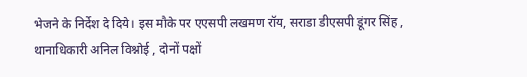भेजने के निर्देश दे दिये। इस मौके पर एएसपी लखमण रॉय, सराडा डीएसपी डूंगर सिंह , थानाधिकारी अनिल विश्नोई , दोनों पक्षों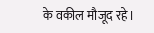के वकील मौजूद रहे।